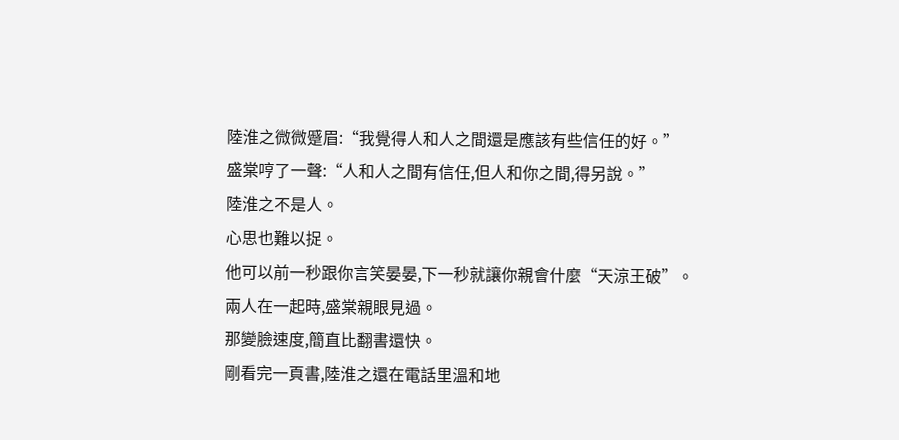陸淮之微微蹙眉:“我覺得人和人之間還是應該有些信任的好。”
盛棠哼了一聲:“人和人之間有信任,但人和你之間,得另說。”
陸淮之不是人。
心思也難以捉。
他可以前一秒跟你言笑晏晏,下一秒就讓你親會什麼“天涼王破”。
兩人在一起時,盛棠親眼見過。
那變臉速度,簡直比翻書還快。
剛看完一頁書,陸淮之還在電話里溫和地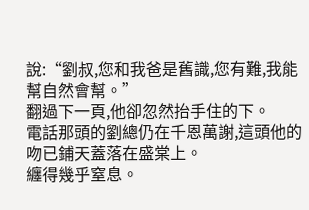說:“劉叔,您和我爸是舊識,您有難,我能幫自然會幫。”
翻過下一頁,他卻忽然抬手住的下。
電話那頭的劉總仍在千恩萬謝,這頭他的吻已鋪天蓋落在盛棠上。
纏得幾乎窒息。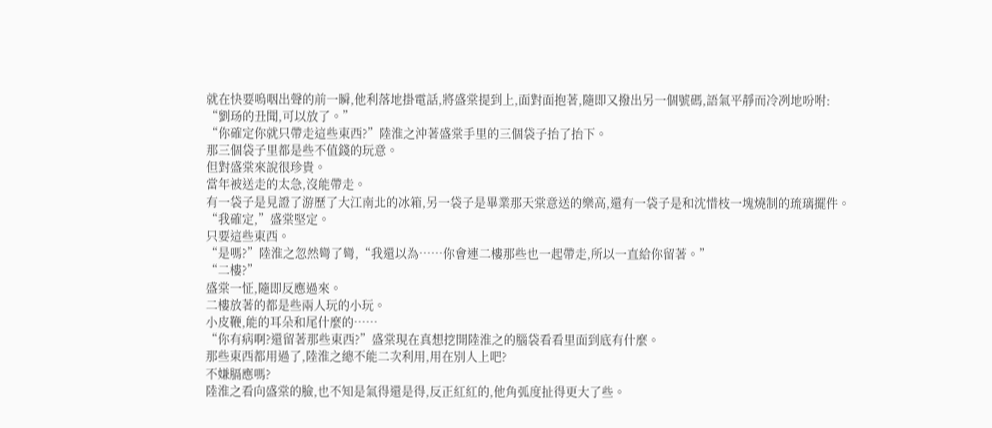就在快要嗚咽出聲的前一瞬,他利落地掛電話,將盛棠提到上,面對面抱著,隨即又撥出另一個號碼,語氣平靜而冷冽地吩咐:
“劉玚的丑聞,可以放了。”
“你確定你就只帶走這些東西?”陸淮之沖著盛棠手里的三個袋子抬了抬下。
那三個袋子里都是些不值錢的玩意。
但對盛棠來說很珍貴。
當年被送走的太急,沒能帶走。
有一袋子是見證了游歷了大江南北的冰箱,另一袋子是畢業那天棠意送的樂高,還有一袋子是和沈惜枝一塊燒制的琉璃擺件。
“我確定,”盛棠堅定。
只要這些東西。
“是嗎?”陸淮之忽然彎了彎,“我還以為……你會連二樓那些也一起帶走,所以一直給你留著。”
“二樓?”
盛棠一怔,隨即反應過來。
二樓放著的都是些兩人玩的小玩。
小皮鞭,能的耳朵和尾什麼的……
“你有病啊?還留著那些東西?”盛棠現在真想挖開陸淮之的腦袋看看里面到底有什麼。
那些東西都用過了,陸淮之總不能二次利用,用在別人上吧?
不嫌膈應嗎?
陸淮之看向盛棠的臉,也不知是氣得還是得,反正紅紅的,他角弧度扯得更大了些。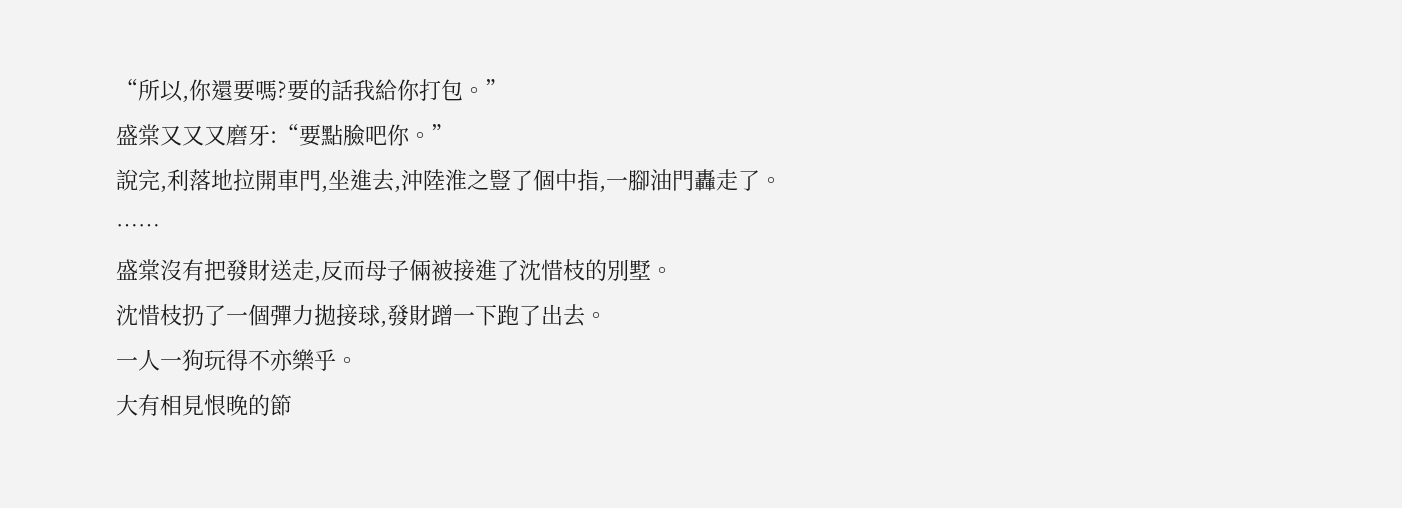“所以,你還要嗎?要的話我給你打包。”
盛棠又又又磨牙:“要點臉吧你。”
說完,利落地拉開車門,坐進去,沖陸淮之豎了個中指,一腳油門轟走了。
……
盛棠沒有把發財送走,反而母子倆被接進了沈惜枝的別墅。
沈惜枝扔了一個彈力拋接球,發財蹭一下跑了出去。
一人一狗玩得不亦樂乎。
大有相見恨晚的節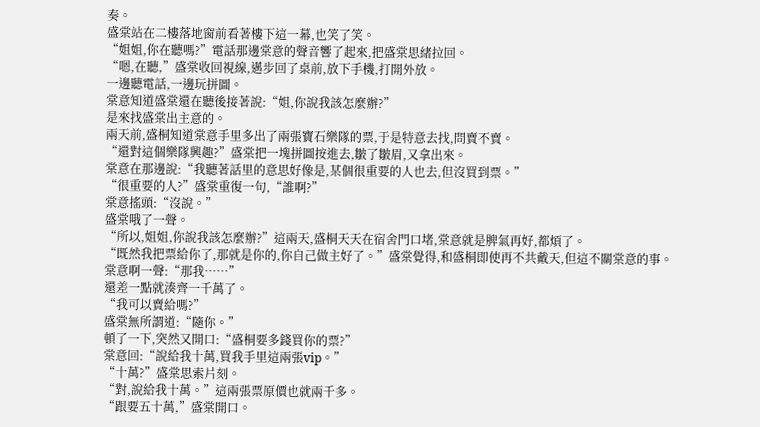奏。
盛棠站在二樓落地窗前看著樓下這一幕,也笑了笑。
“姐姐,你在聽嗎?”電話那邊棠意的聲音響了起來,把盛棠思緒拉回。
“嗯,在聽,”盛棠收回視線,邁步回了桌前,放下手機,打開外放。
一邊聽電話,一邊玩拼圖。
棠意知道盛棠還在聽後接著說:“姐,你說我該怎麼辦?”
是來找盛棠出主意的。
兩天前,盛桐知道棠意手里多出了兩張寶石樂隊的票,于是特意去找,問賣不賣。
“還對這個樂隊興趣?”盛棠把一塊拼圖按進去,皺了皺眉,又拿出來。
棠意在那邊說:“我聽著話里的意思好像是,某個很重要的人也去,但沒買到票。”
“很重要的人?”盛棠重復一句,“誰啊?”
棠意搖頭:“沒說。”
盛棠哦了一聲。
“所以,姐姐,你說我該怎麼辦?”這兩天,盛桐天天在宿舍門口堵,棠意就是脾氣再好,都煩了。
“既然我把票給你了,那就是你的,你自己做主好了。”盛棠覺得,和盛桐即使再不共戴天,但這不關棠意的事。
棠意啊一聲:“那我……”
還差一點就湊齊一千萬了。
“我可以賣給嗎?”
盛棠無所謂道:“隨你。”
頓了一下,突然又開口:“盛桐要多錢買你的票?”
棠意回:“說給我十萬,買我手里這兩張vip。”
“十萬?”盛棠思索片刻。
“對,說給我十萬。”這兩張票原價也就兩千多。
“跟要五十萬,”盛棠開口。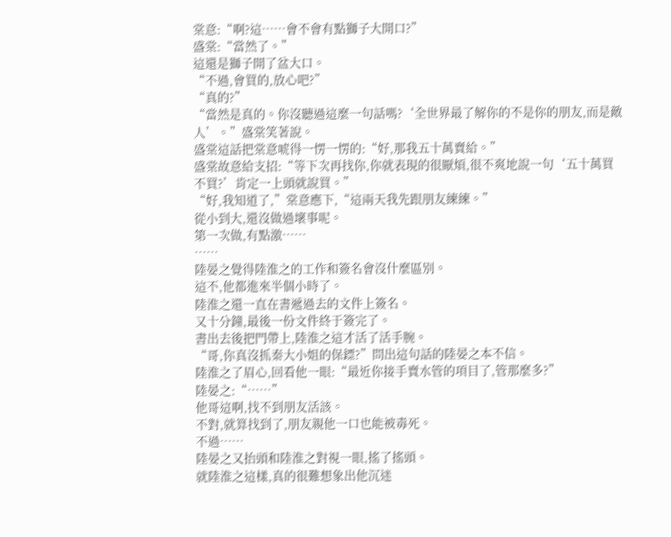棠意:“啊?這……會不會有點獅子大開口?”
盛棠:“當然了。”
這還是獅子開了盆大口。
“不過,會買的,放心吧?”
“真的?”
“當然是真的。你沒聽過這麼一句話嗎?‘全世界最了解你的不是你的朋友,而是敵人’。”盛棠笑著說。
盛棠這話把棠意唬得一愣一愣的:“好,那我五十萬賣給。”
盛棠故意給支招:“等下次再找你,你就表現的很厭煩,很不爽地說一句‘五十萬買不買?’肯定一上頭就說買。”
“好,我知道了,”棠意應下,“這兩天我先跟朋友練練。”
從小到大,還沒做過壞事呢。
第一次做,有點激……
……
陸晏之覺得陸淮之的工作和簽名會沒什麼區別。
這不,他都進來半個小時了。
陸淮之還一直在書遞過去的文件上簽名。
又十分鐘,最後一份文件終于簽完了。
書出去後把門帶上,陸淮之這才活了活手腕。
“哥,你真沒抓秦大小姐的保鏢?”問出這句話的陸晏之本不信。
陸淮之了眉心,回看他一眼:“最近你接手賣水管的項目了,管那麼多?”
陸晏之:“……”
他哥這啊,找不到朋友活該。
不對,就算找到了,朋友親他一口也能被毒死。
不過……
陸晏之又抬頭和陸淮之對視一眼,搖了搖頭。
就陸淮之這樣,真的很難想象出他沉迷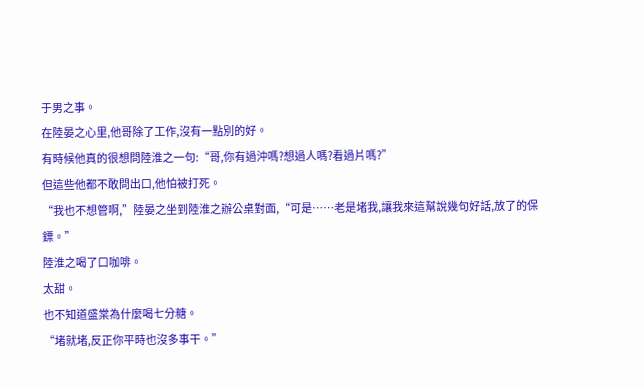于男之事。
在陸晏之心里,他哥除了工作,沒有一點別的好。
有時候他真的很想問陸淮之一句:“哥,你有過沖嗎?想過人嗎?看過片嗎?”
但這些他都不敢問出口,他怕被打死。
“我也不想管啊,”陸晏之坐到陸淮之辦公桌對面,“可是……老是堵我,讓我來這幫說幾句好話,放了的保鏢。”
陸淮之喝了口咖啡。
太甜。
也不知道盛棠為什麼喝七分糖。
“堵就堵,反正你平時也沒多事干。”